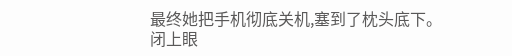最终她把手机彻底关机,塞到了枕头底下。
闭上眼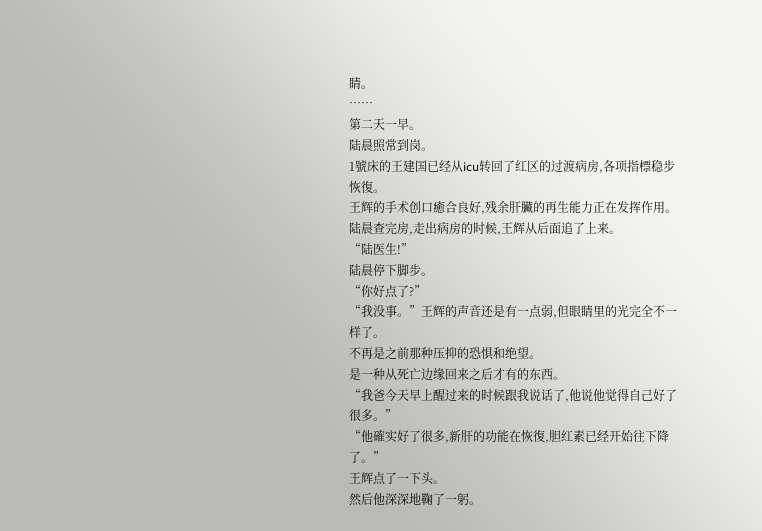睛。
……
第二天一早。
陆晨照常到岗。
1號床的王建国已经从icu转回了红区的过渡病房,各项指標稳步恢復。
王辉的手术创口癒合良好,残余肝臟的再生能力正在发挥作用。
陆晨查完房,走出病房的时候,王辉从后面追了上来。
“陆医生!”
陆晨停下脚步。
“你好点了?”
“我没事。”王辉的声音还是有一点弱,但眼睛里的光完全不一样了。
不再是之前那种压抑的恐惧和绝望。
是一种从死亡边缘回来之后才有的东西。
“我爸今天早上醒过来的时候跟我说话了,他说他觉得自己好了很多。”
“他確实好了很多,新肝的功能在恢復,胆红素已经开始往下降了。”
王辉点了一下头。
然后他深深地鞠了一躬。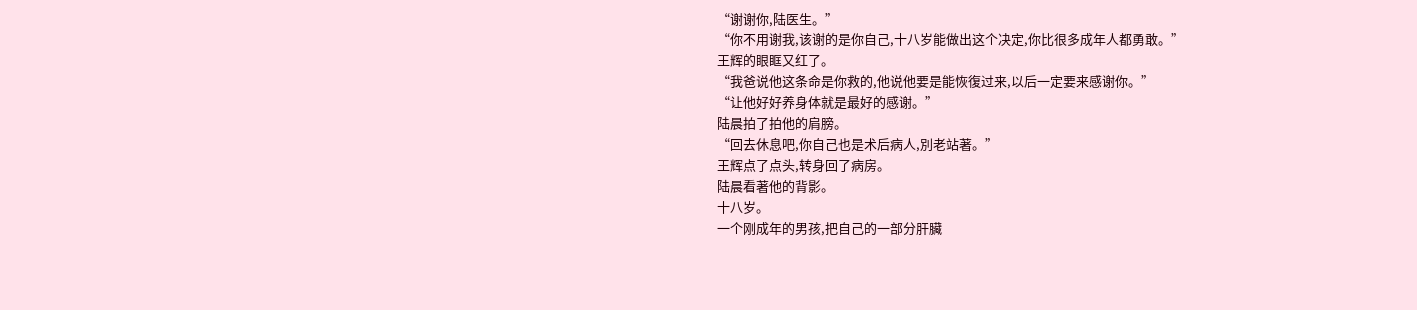“谢谢你,陆医生。”
“你不用谢我,该谢的是你自己,十八岁能做出这个决定,你比很多成年人都勇敢。”
王辉的眼眶又红了。
“我爸说他这条命是你救的,他说他要是能恢復过来,以后一定要来感谢你。”
“让他好好养身体就是最好的感谢。”
陆晨拍了拍他的肩膀。
“回去休息吧,你自己也是术后病人,別老站著。”
王辉点了点头,转身回了病房。
陆晨看著他的背影。
十八岁。
一个刚成年的男孩,把自己的一部分肝臟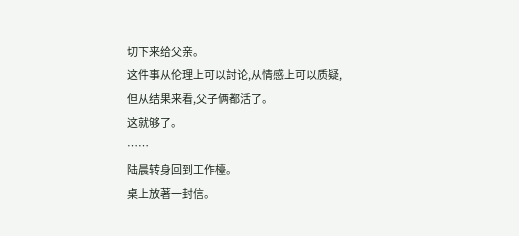切下来给父亲。
这件事从伦理上可以討论,从情感上可以质疑,但从结果来看,父子俩都活了。
这就够了。
……
陆晨转身回到工作檯。
桌上放著一封信。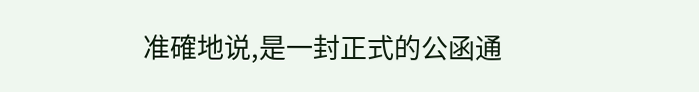准確地说,是一封正式的公函通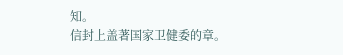知。
信封上盖著国家卫健委的章。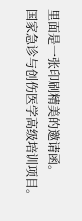里面是一张印刷精美的邀请函。
国家急诊与创伤医学高级培训项目。